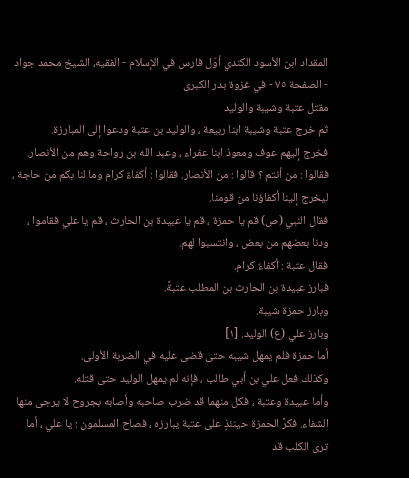المقداد ابن الأسود الكندي أوّل فارس في الإسلام - الفقيه، الشيخ محمد جواد - الصفحة ٧٥ - في غزوة بدر الكبرى
مقتل عتبة وشيبة والوليد
ثم خرج عتبة وشيبة ابنا ربيعة ، والوليد بن عتبة ودعوا إلى المبارزة.
فخرج إليهم عوف ومعوذ ابنا عفراء ، وعبد الله بن رواحة وهم من الأنصار.
فقالوا : من أنتم ؟ قالوا : من الأنصار. فقالوا : أكفاءٌ كرام وما لنا بكم من حاجة ، ليخرج إلينا أكفاؤنا من قومنا.
فقال النبي (ص) قم يا حمزة ، قم يا عبيدة بن الحارث ، قم يا علي فقاموا ، ودنا بعضهم من بعض ، وانتسبوا لهم.
فقال عتبة : أكفاءٌ كرام.
فبارز عبيدة بن الحارث بن المطلب عتبةً.
وبارز حمزة شيبة.
وبارز علي (ع) الوليد. [١]
أما حمزة فلم يمهل شيبه حتى قضى عليه في الضربة الأولى.
وكذلك فعل علي بن أبي طالب ، فإنه لم يمهل الوليد حتى قتله.
وأما عبيدة وعتبة ، فكل منهما قد ضرب صاحبه وأصابه بجروح لا يرجى منها الشفاء. فكرَّ الحمزة حينئذٍ على عتبة يبارزه ، فصاح المسلمون : يا علي ، أما ترى الكلب قد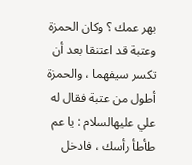بهر عمك ؟ وكان الحمزة وعتبة قد اعتنقا بعد أن تكسر سيفهما ، والحمزة أطول من عتبة فقال له علي عليهالسلام : يا عم طأطأ رأسك ، فادخل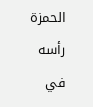الحمزة رأسه في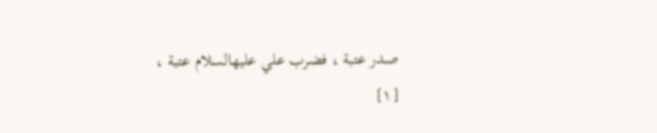صدر عتبة ، فضرب علي عليهالسلام عتبة ،
[١]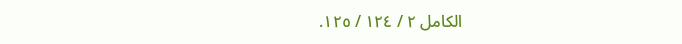الكامل ٢ / ١٢٤ / ١٢٥.